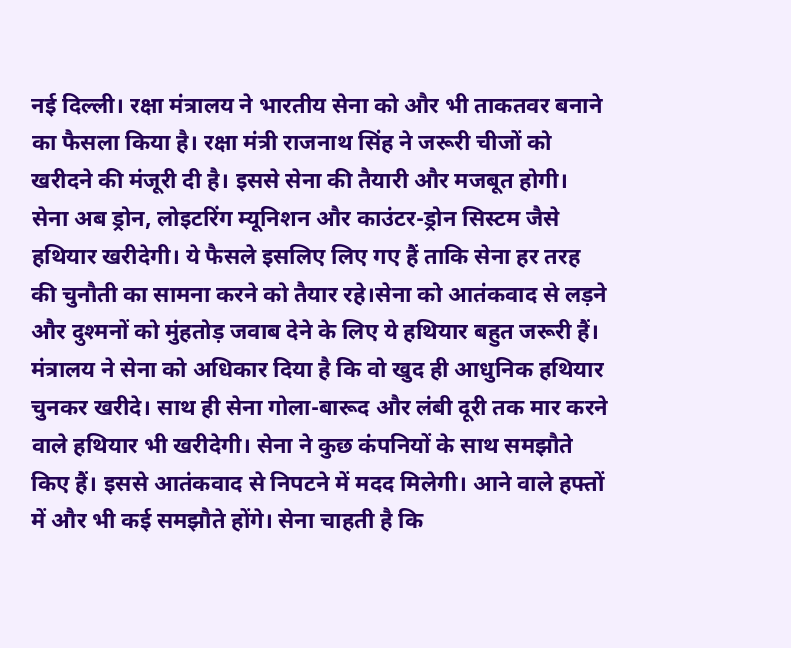नई दिल्ली। रक्षा मंत्रालय ने भारतीय सेना को और भी ताकतवर बनाने का फैसला किया है। रक्षा मंत्री राजनाथ सिंह ने जरूरी चीजों को खरीदने की मंजूरी दी है। इससे सेना की तैयारी और मजबूत होगी। सेना अब ड्रोन, लोइटरिंग म्यूनिशन और काउंटर-ड्रोन सिस्टम जैसे हथियार खरीदेगी। ये फैसले इसलिए लिए गए हैं ताकि सेना हर तरह की चुनौती का सामना करने को तैयार रहे।सेना को आतंकवाद से लड़ने और दुश्मनों को मुंहतोड़ जवाब देने के लिए ये हथियार बहुत जरूरी हैं। मंत्रालय ने सेना को अधिकार दिया है कि वो खुद ही आधुनिक हथियार चुनकर खरीदे। साथ ही सेना गोला-बारूद और लंबी दूरी तक मार करने वाले हथियार भी खरीदेगी। सेना ने कुछ कंपनियों के साथ समझौते किए हैं। इससे आतंकवाद से निपटने में मदद मिलेगी। आने वाले हफ्तों में और भी कई समझौते होंगे। सेना चाहती है कि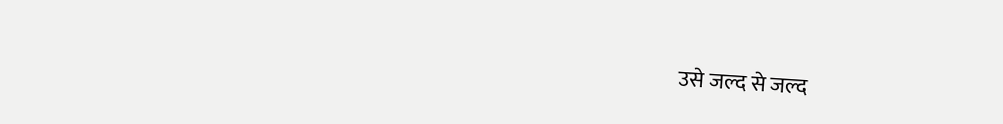उसे जल्द से जल्द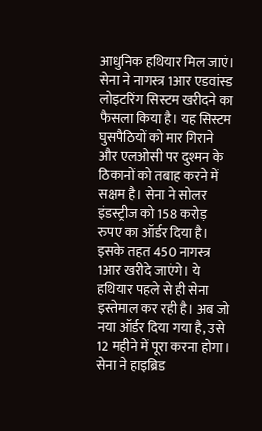आधुनिक हथियार मिल जाएं।
सेना ने नागस्त्र 1आर एडवांस्ड लोइटरिंग सिस्टम खरीदने का फैसला किया है। यह सिस्टम घुसपैठियों को मार गिराने और एलओसी पर दुश्मन के ठिकानों को तबाह करने में सक्षम है। सेना ने सोलर इंडस्ट्रीज को 158 करोड़ रुपए का ऑर्डर दिया है। इसके तहत 450 नागस्त्र 1आर खरीदे जाएंगे। ये हथियार पहले से ही सेना इस्तेमाल कर रही है। अब जो नया ऑर्डर दिया गया है, उसे 12 महीने में पूरा करना होगा। सेना ने हाइब्रिड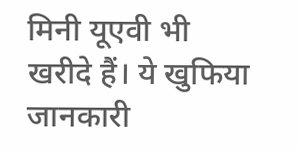मिनी यूएवी भी खरीदे हैं। ये खुफिया जानकारी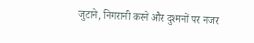जुटाने, निगरानी करने और दुश्मनों पर नजर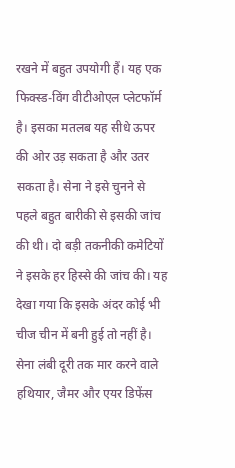रखने में बहुत उपयोगी हैं। यह एक फिक्स्ड-विंग वीटीओएल प्लेटफॉर्म है। इसका मतलब यह सीधे ऊपर की ओर उड़ सकता है और उतर सकता है। सेना ने इसे चुनने से पहले बहुत बारीकी से इसकी जांच की थी। दो बड़ी तकनीकी कमेटियों ने इसके हर हिस्से की जांच की। यह देखा गया कि इसके अंदर कोई भी चीज चीन में बनी हुई तो नहीं है।
सेना लंबी दूरी तक मार करने वाले हथियार, जैमर और एयर डिफेंस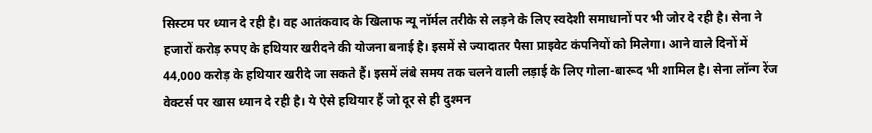सिस्टम पर ध्यान दे रही है। वह आतंकवाद के खिलाफ न्यू नॉर्मल तरीके से लड़ने के लिए स्वदेशी समाधानों पर भी जोर दे रही है। सेना ने हजारों करोड़ रुपए के हथियार खरीदने की योजना बनाई है। इसमें से ज्यादातर पैसा प्राइवेट कंपनियों को मिलेगा। आने वाले दिनों में 44,000 करोड़ के हथियार खरीदे जा सकते हैं। इसमें लंबे समय तक चलने वाली लड़ाई के लिए गोला-बारूद भी शामिल है। सेना लॉन्ग रेंज वेक्टर्स पर खास ध्यान दे रही है। ये ऐसे हथियार हैं जो दूर से ही दुश्मन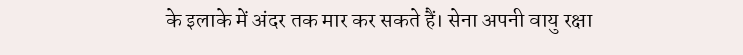के इलाके में अंदर तक मार कर सकते हैं। सेना अपनी वायु रक्षा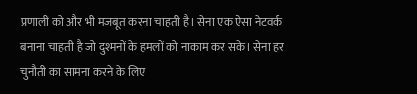प्रणाली को और भी मजबूत करना चाहती है। सेना एक ऐसा नेटवर्क बनाना चाहती है जो दुश्मनों के हमलों को नाकाम कर सके। सेना हर चुनौती का सामना करने के लिए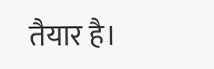तैयार है।